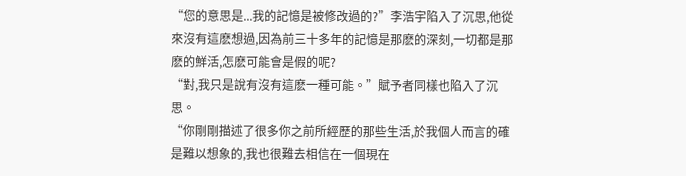“您的意思是...我的記憶是被修改過的?”李浩宇陷入了沉思,他從來沒有這麽想過,因為前三十多年的記憶是那麽的深刻,一切都是那麽的鮮活,怎麽可能會是假的呢?
“對,我只是說有沒有這麽一種可能。”賦予者同樣也陷入了沉思。
“你剛剛描述了很多你之前所經歷的那些生活,於我個人而言的確是難以想象的,我也很難去相信在一個現在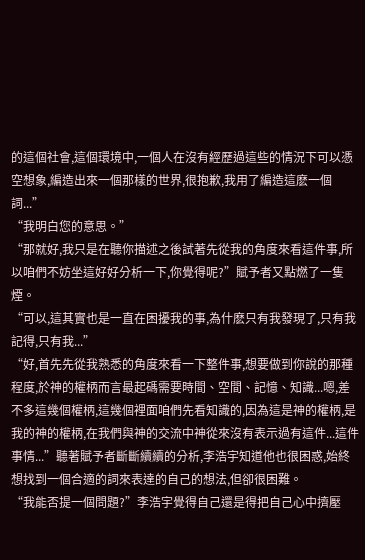的這個社會,這個環境中,一個人在沒有經歷過這些的情況下可以憑空想象,編造出來一個那樣的世界,很抱歉,我用了編造這麽一個詞...”
“我明白您的意思。”
“那就好,我只是在聽你描述之後試著先從我的角度來看這件事,所以咱們不妨坐這好好分析一下,你覺得呢?”賦予者又點燃了一隻煙。
“可以,這其實也是一直在困擾我的事,為什麽只有我發現了,只有我記得,只有我...”
“好,首先先從我熟悉的角度來看一下整件事,想要做到你說的那種程度,於神的權柄而言最起碼需要時間、空間、記憶、知識...嗯,差不多這幾個權柄,這幾個裡面咱們先看知識的,因為這是神的權柄,是我的神的權柄,在我們與神的交流中神從來沒有表示過有這件...這件事情...”聽著賦予者斷斷續續的分析,李浩宇知道他也很困惑,始終想找到一個合適的詞來表達的自己的想法,但卻很困難。
“我能否提一個問題?”李浩宇覺得自己還是得把自己心中擠壓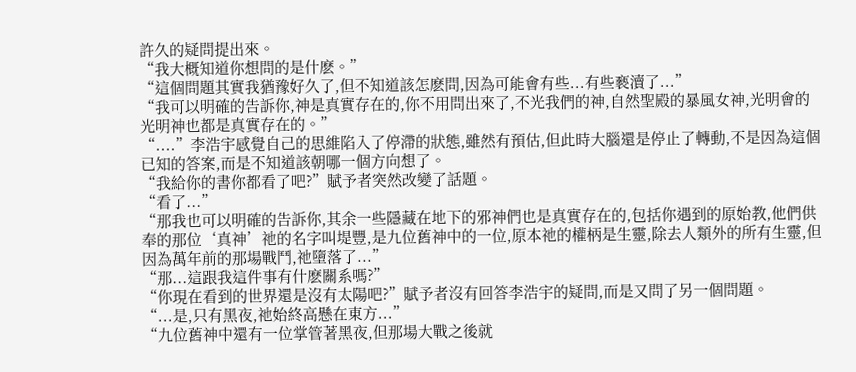許久的疑問提出來。
“我大概知道你想問的是什麽。”
“這個問題其實我猶豫好久了,但不知道該怎麽問,因為可能會有些...有些褻瀆了...”
“我可以明確的告訴你,神是真實存在的,你不用問出來了,不光我們的神,自然聖殿的暴風女神,光明會的光明神也都是真實存在的。”
“....”李浩宇感覺自己的思維陷入了停滯的狀態,雖然有預估,但此時大腦還是停止了轉動,不是因為這個已知的答案,而是不知道該朝哪一個方向想了。
“我給你的書你都看了吧?”賦予者突然改變了話題。
“看了...”
“那我也可以明確的告訴你,其余一些隱藏在地下的邪神們也是真實存在的,包括你遇到的原始教,他們供奉的那位‘真神’祂的名字叫堤豐,是九位舊神中的一位,原本祂的權柄是生靈,除去人類外的所有生靈,但因為萬年前的那場戰鬥,祂墮落了...”
“那...這跟我這件事有什麽關系嗎?”
“你現在看到的世界還是沒有太陽吧?”賦予者沒有回答李浩宇的疑問,而是又問了另一個問題。
“...是,只有黑夜,祂始終高懸在東方...”
“九位舊神中還有一位掌管著黑夜,但那場大戰之後就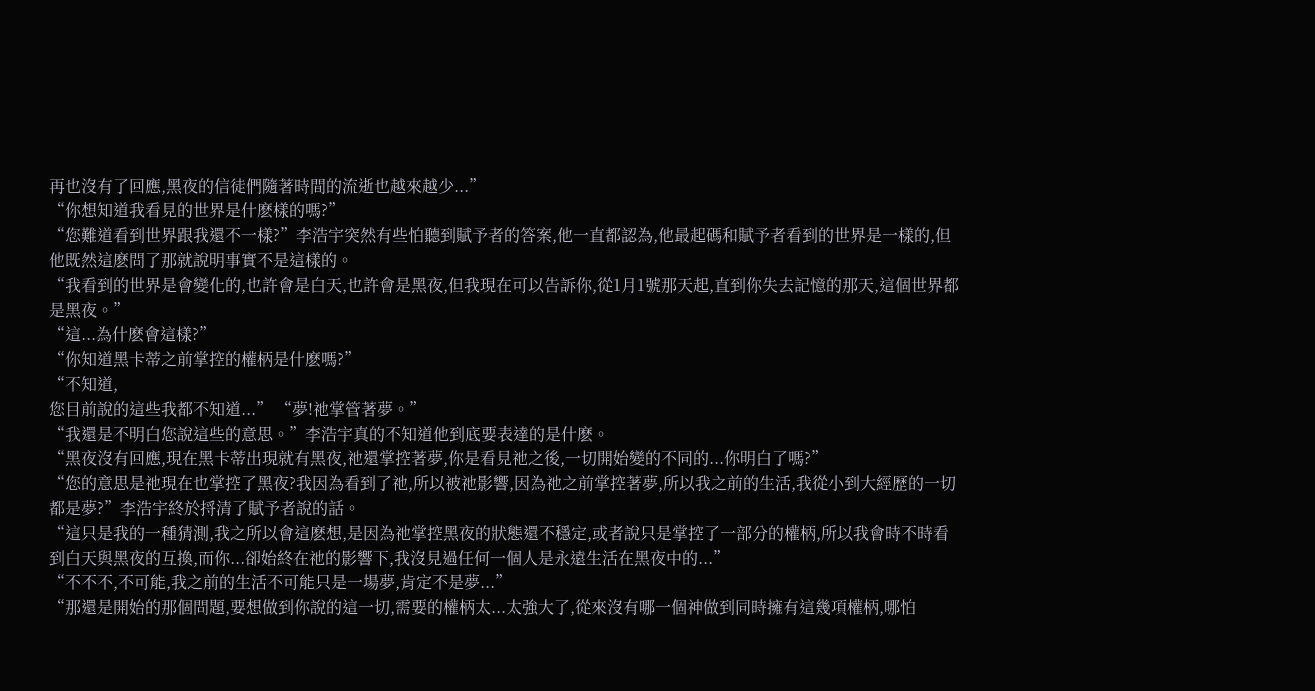再也沒有了回應,黑夜的信徒們隨著時間的流逝也越來越少...”
“你想知道我看見的世界是什麽樣的嗎?”
“您難道看到世界跟我還不一樣?”李浩宇突然有些怕聽到賦予者的答案,他一直都認為,他最起碼和賦予者看到的世界是一樣的,但他既然這麽問了那就說明事實不是這樣的。
“我看到的世界是會變化的,也許會是白天,也許會是黑夜,但我現在可以告訴你,從1月1號那天起,直到你失去記憶的那天,這個世界都是黑夜。”
“這...為什麽會這樣?”
“你知道黑卡蒂之前掌控的權柄是什麽嗎?”
“不知道,
您目前說的這些我都不知道...” “夢!祂掌管著夢。”
“我還是不明白您說這些的意思。”李浩宇真的不知道他到底要表達的是什麽。
“黑夜沒有回應,現在黑卡蒂出現就有黑夜,祂還掌控著夢,你是看見祂之後,一切開始變的不同的...你明白了嗎?”
“您的意思是祂現在也掌控了黑夜?我因為看到了祂,所以被祂影響,因為祂之前掌控著夢,所以我之前的生活,我從小到大經歷的一切都是夢?”李浩宇終於捋清了賦予者說的話。
“這只是我的一種猜測,我之所以會這麽想,是因為祂掌控黑夜的狀態還不穩定,或者說只是掌控了一部分的權柄,所以我會時不時看到白天與黑夜的互換,而你...卻始終在祂的影響下,我沒見過任何一個人是永遠生活在黑夜中的...”
“不不不,不可能,我之前的生活不可能只是一場夢,肯定不是夢...”
“那還是開始的那個問題,要想做到你說的這一切,需要的權柄太...太強大了,從來沒有哪一個神做到同時擁有這幾項權柄,哪怕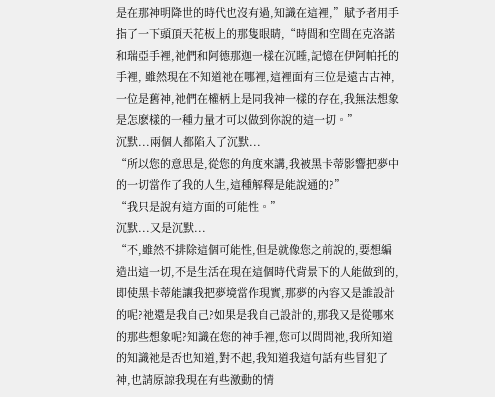是在那神明降世的時代也沒有過,知識在這裡,”賦予者用手指了一下頭頂天花板上的那隻眼睛,“時間和空間在克洛諾和瑞亞手裡,祂們和阿德那迦一樣在沉睡,記憶在伊阿帕托的手裡, 雖然現在不知道祂在哪裡,這裡面有三位是遠古古神,一位是舊神,祂們在權柄上是同我神一樣的存在,我無法想象是怎麽樣的一種力量才可以做到你說的這一切。”
沉默...兩個人都陷入了沉默...
“所以您的意思是,從您的角度來講,我被黑卡蒂影響把夢中的一切當作了我的人生,這種解釋是能說通的?”
“我只是說有這方面的可能性。”
沉默...又是沉默...
“不,雖然不排除這個可能性,但是就像您之前說的,要想編造出這一切,不是生活在現在這個時代背景下的人能做到的,即使黑卡蒂能讓我把夢境當作現實,那夢的內容又是誰設計的呢?祂還是我自己?如果是我自己設計的,那我又是從哪來的那些想象呢?知識在您的神手裡,您可以問問祂,我所知道的知識祂是否也知道,對不起,我知道我這句話有些冒犯了神,也請原諒我現在有些激動的情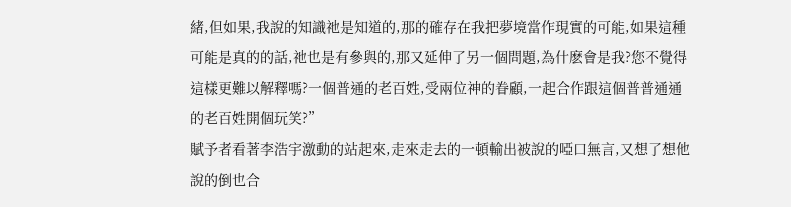緒,但如果,我說的知識祂是知道的,那的確存在我把夢境當作現實的可能,如果這種可能是真的的話,祂也是有參與的,那又延伸了另一個問題,為什麽會是我?您不覺得這樣更難以解釋嗎?一個普通的老百姓,受兩位神的眷顧,一起合作跟這個普普通通的老百姓開個玩笑?”
賦予者看著李浩宇激動的站起來,走來走去的一頓輸出被說的啞口無言,又想了想他說的倒也合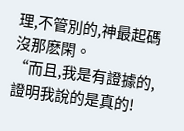理,不管別的,神最起碼沒那麽閑。
“而且,我是有證據的,證明我說的是真的!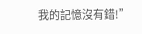我的記憶沒有錯!”